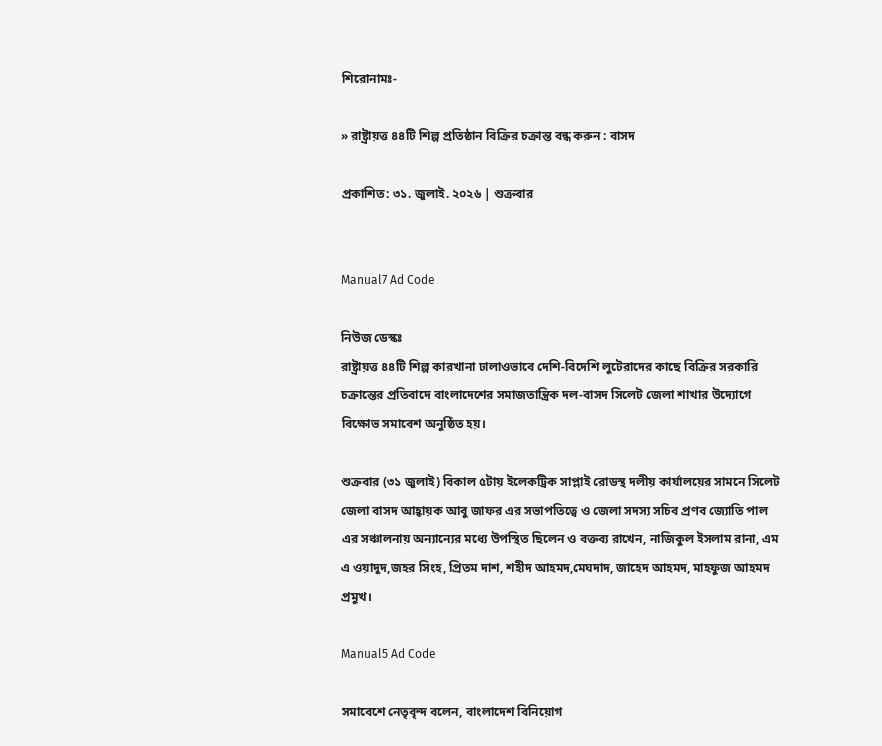শিরোনামঃ-

» রাষ্ট্রায়ত্ত ৪৪টি শিল্প প্রতিষ্ঠান বিক্রির চক্রান্ত বন্ধ করুন : বাসদ

প্রকাশিত: ৩১. জুলাই. ২০২৬ | শুক্রবার


Manual7 Ad Code

নিউজ ডেস্কঃ
রাষ্ট্রায়ত্ত ৪৪টি শিল্প কারখানা ঢালাওভাবে দেশি-বিদেশি লুটেরাদের কাছে বিক্রির সরকারি চক্রান্তের প্রতিবাদে বাংলাদেশের সমাজতান্ত্রিক দল-বাসদ সিলেট জেলা শাখার উদ্যোগে বিক্ষোভ সমাবেশ অনুষ্ঠিত হয়।

শুক্রবার (৩১ জুলাই) বিকাল ৫টায় ইলেকট্রিক সাপ্লাই রোডস্থ দলীয় কার্যালয়ের সামনে সিলেট জেলা বাসদ আহ্বায়ক আবু জাফর এর সভাপতিত্বে ও জেলা সদস্য সচিব প্রণব জ্যোতি পাল এর সঞ্চালনায় অন্যান্যের মধ্যে উপস্থিত ছিলেন ও বক্তব্য রাখেন, নাজিকুল ইসলাম রানা, এম এ ওয়াদুদ,জহর সিংহ, প্রিতম দাশ, শহীদ আহমদ,মেঘদাদ, জাহেদ আহমদ, মাহফুজ আহমদ প্রমুখ।

Manual5 Ad Code

সমাবেশে নেতৃবৃন্দ বলেন, বাংলাদেশ বিনিয়োগ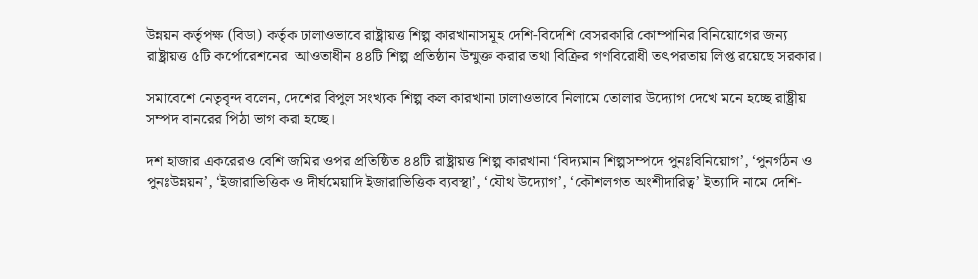উন্নয়ন কর্তৃপক্ষ (বিডা) কর্তৃক ঢালাওভাবে রাষ্ট্রায়ত্ত শিল্প কারখানাসমূহ দেশি-বিদেশি বেসরকারি কোম্পানির বিনিয়োগের জন্য রাষ্ট্রায়ত্ত ৫টি কর্পোরেশনের  আওতাধীন ৪৪টি শিল্প প্রতিষ্ঠান উন্মুক্ত করার তথা বিক্রির গণবিরোধী তৎপরতায় লিপ্ত রয়েছে সরকার।

সমাবেশে নেতৃবৃন্দ বলেন, দেশের বিপুল সংখ্যক শিল্প কল কারখানা ঢালাওভাবে নিলামে তোলার উদ্যোগ দেখে মনে হচ্ছে রাষ্ট্রীয় সম্পদ বানরের পিঠা ভাগ করা হচ্ছে।

দশ হাজার একরেরও বেশি জমির ওপর প্রতিষ্ঠিত ৪৪টি রাষ্ট্রায়ত্ত শিল্প কারখানা ‘বিদ্যমান শিল্পসম্পদে পুনঃবিনিয়োগ’, ‘পুনর্গঠন ও পুনঃউন্নয়ন’, ‘ইজারাভিত্তিক ও দীর্ঘমেয়াদি ইজারাভিত্তিক ব্যবস্থা’, ‘যৌথ উদ্যোগ’, ‘কৌশলগত অংশীদারিত্ব’ ইত্যাদি নামে দেশি-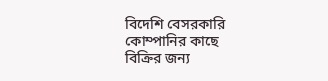বিদেশি বেসরকারি কোম্পানির কাছে বিক্রির জন্য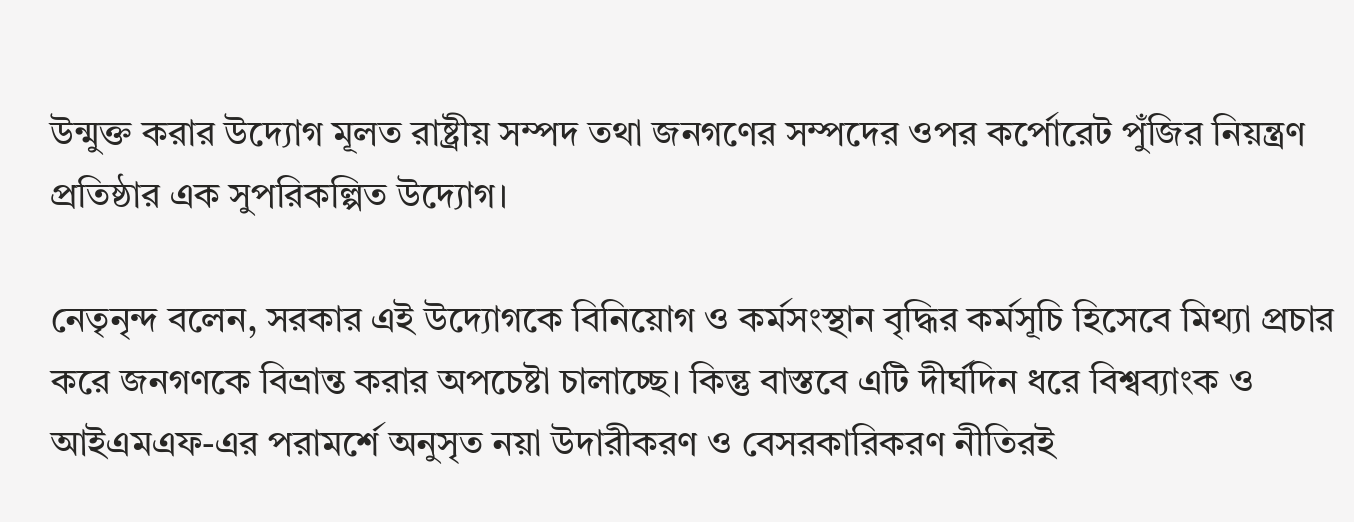উন্মুক্ত করার উদ্যোগ মূলত রাষ্ট্রীয় সম্পদ তথা জনগণের সম্পদের ওপর কর্পোরেট পুঁজির নিয়ন্ত্রণ প্রতিষ্ঠার এক সুপরিকল্পিত উদ্যোগ।

নেতৃনৃন্দ বলেন, সরকার এই উদ্যোগকে বিনিয়োগ ও কর্মসংস্থান বৃদ্ধির কর্মসূচি হিসেবে মিথ্যা প্রচার করে জনগণকে বিভ্রান্ত করার অপচেষ্টা চালাচ্ছে। কিন্তু বাস্তবে এটি দীর্ঘদিন ধরে বিশ্বব্যাংক ও আইএমএফ-এর পরামর্শে অনুসৃত নয়া উদারীকরণ ও বেসরকারিকরণ নীতিরই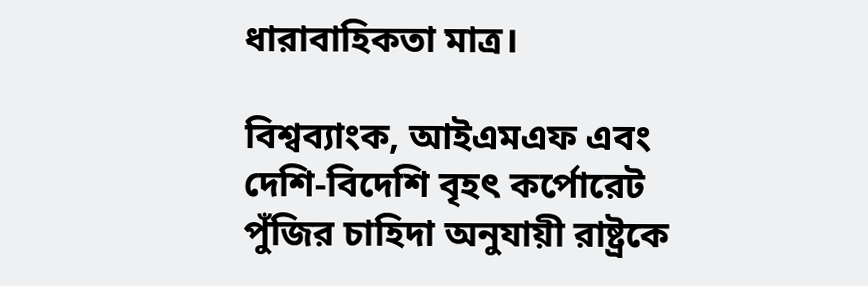ধারাবাহিকতা মাত্র।

বিশ্বব্যাংক, আইএমএফ এবং দেশি-বিদেশি বৃহৎ কর্পোরেট পুঁজির চাহিদা অনুযায়ী রাষ্ট্রকে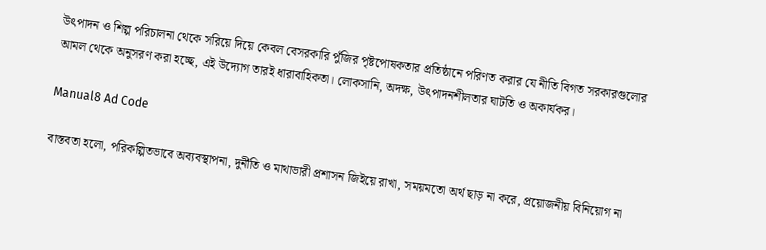উৎপাদন ও শিল্প পরিচালনা থেকে সরিয়ে দিয়ে কেবল বেসরকারি পুঁজির পৃষ্টপোষকতার প্রতিষ্ঠানে পরিণত করার যে নীতি বিগত সরকারগুলোর আমল থেকে অনুসরণ করা হচ্ছে, এই উদ্যোগ তারই ধারাবাহিকতা। লোকসানি, অদক্ষ, উৎপাদনশীলতার ঘাটতি ও অকার্যকর।

Manual8 Ad Code

বাস্তবতা হলো, পরিকল্পিতভাবে অব্যবস্থাপনা, দুর্নীতি ও মাথাভারী প্রশাসন জিইয়ে রাখা, সময়মতো অর্থ ছাড় না করে, প্রয়োজনীয় বিনিয়োগ না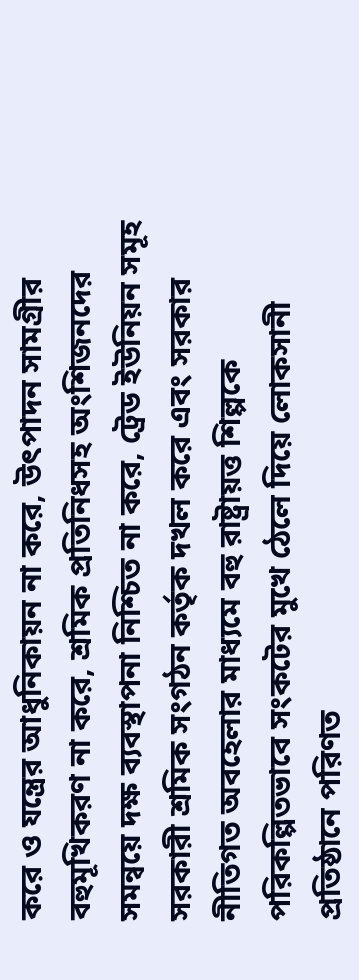করে ও যন্ত্রের আধুনিকায়ন না করে, উৎপাদন সামগ্রীর বহুমূখিকরণ না করে, শ্রমিক প্রতিনিধসহ অংশিজনদের সমন্বয়ে দক্ষ ব্যবস্থাপনা নিশ্চিত না করে, ট্রেড ইউনিয়ন সমূহ সরকারী শ্রমিক সংগঠন কর্তৃক দখল করে এবং সরকার নীতিগত অবহেলার মাধ্যমে বহু রাষ্ট্রায়ত্ত শিল্পকে পরিকল্পিতভাবে সংকটের মুখে ঠেলে দিয়ে লোকসানী প্রতিষ্ঠানে পরিণত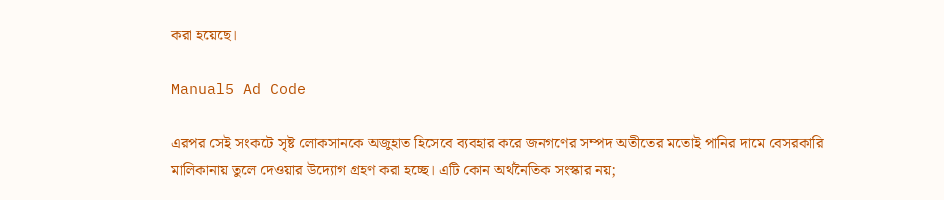করা হয়েছে।

Manual5 Ad Code

এরপর সেই সংকটে সৃষ্ট লোকসানকে অজুহাত হিসেবে ব্যবহার করে জনগণের সম্পদ অতীতের মতোই পানির দামে বেসরকারি মালিকানায় তুলে দেওয়ার উদ্যোগ গ্রহণ করা হচ্ছে। এটি কোন অর্থনৈতিক সংস্কার নয়;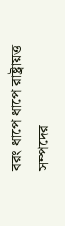বরং ধাপে ধাপে রাষ্ট্রায়ত্ত সম্পদের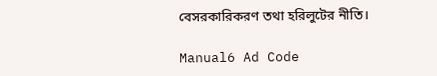বেসরকারিকরণ তথা হরিলুটের নীতি।

Manual6 Ad Code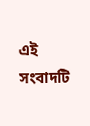এই সংবাদটি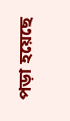পড়া হয়েছে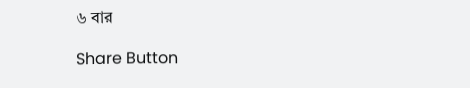৬ বার

Share Button